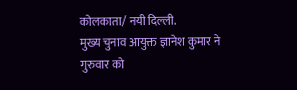कोलकाता/ नयी दिल्ली.
मुख्य चुनाव आयुक्त ज्ञानेश कुमार ने गुरुवार को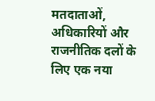मतदाताओं, अधिकारियों और राजनीतिक दलों के लिए एक नया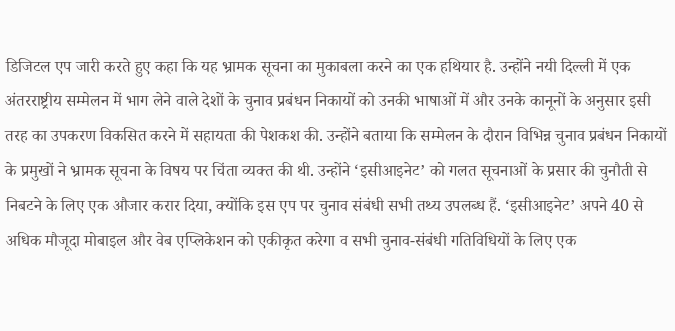डिजिटल एप जारी करते हुए कहा कि यह भ्रामक सूचना का मुकाबला करने का एक हथियार है. उन्होंने नयी दिल्ली में एक अंतरराष्ट्रीय सम्मेलन में भाग लेने वाले देशों के चुनाव प्रबंधन निकायों को उनकी भाषाओं में और उनके कानूनों के अनुसार इसी तरह का उपकरण विकसित करने में सहायता की पेशकश की. उन्होंने बताया कि सम्मेलन के दौरान विभिन्न चुनाव प्रबंधन निकायों के प्रमुखों ने भ्रामक सूचना के विषय पर चिंता व्यक्त की थी. उन्होंने ‘इसीआइनेट’ को गलत सूचनाओं के प्रसार की चुनौती से निबटने के लिए एक औजार करार दिया, क्योंकि इस एप पर चुनाव संबंधी सभी तथ्य उपलब्ध हैं. ‘इसीआइनेट’ अपने 40 से अधिक मौजूदा मोबाइल और वेब एप्लिकेशन को एकीकृत करेगा व सभी चुनाव-संबंधी गतिविधियों के लिए एक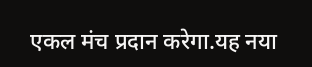एकल मंच प्रदान करेगा.यह नया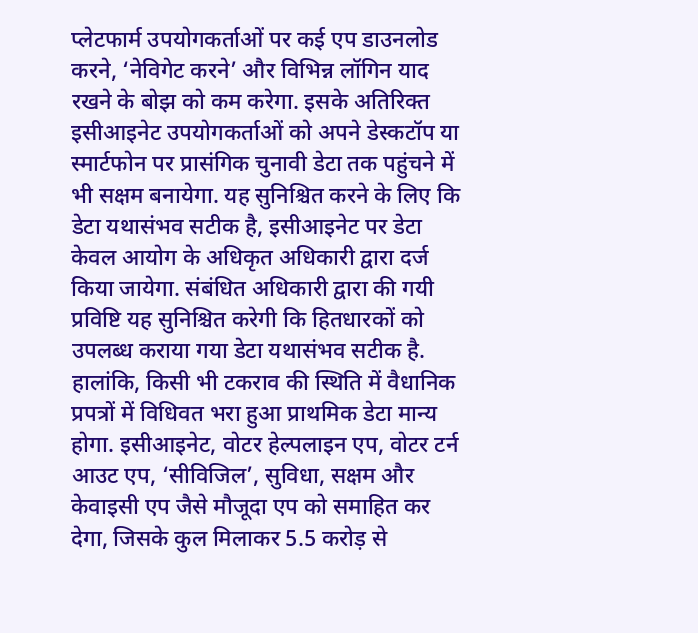प्लेटफार्म उपयोगकर्ताओं पर कई एप डाउनलोड करने, ‘नेविगेट करने’ और विभिन्न लॉगिन याद रखने के बोझ को कम करेगा. इसके अतिरिक्त इसीआइनेट उपयोगकर्ताओं को अपने डेस्कटॉप या स्मार्टफोन पर प्रासंगिक चुनावी डेटा तक पहुंचने में भी सक्षम बनायेगा. यह सुनिश्चित करने के लिए कि डेटा यथासंभव सटीक है, इसीआइनेट पर डेटा केवल आयोग के अधिकृत अधिकारी द्वारा दर्ज किया जायेगा. संबंधित अधिकारी द्वारा की गयी प्रविष्टि यह सुनिश्चित करेगी कि हितधारकों को उपलब्ध कराया गया डेटा यथासंभव सटीक है. हालांकि, किसी भी टकराव की स्थिति में वैधानिक प्रपत्रों में विधिवत भरा हुआ प्राथमिक डेटा मान्य होगा. इसीआइनेट, वोटर हेल्पलाइन एप, वोटर टर्न आउट एप, ‘सीविजिल’, सुविधा, सक्षम और केवाइसी एप जैसे मौजूदा एप को समाहित कर देगा, जिसके कुल मिलाकर 5.5 करोड़ से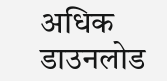अधिक डाउनलोड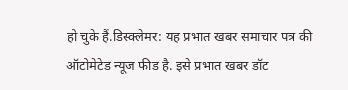हो चुके हैं.डिस्क्लेमर: यह प्रभात खबर समाचार पत्र की ऑटोमेटेड न्यूज फीड है. इसे प्रभात खबर डॉट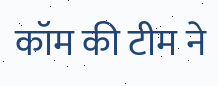कॉम की टीम ने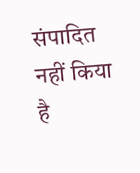संपादित नहीं किया है